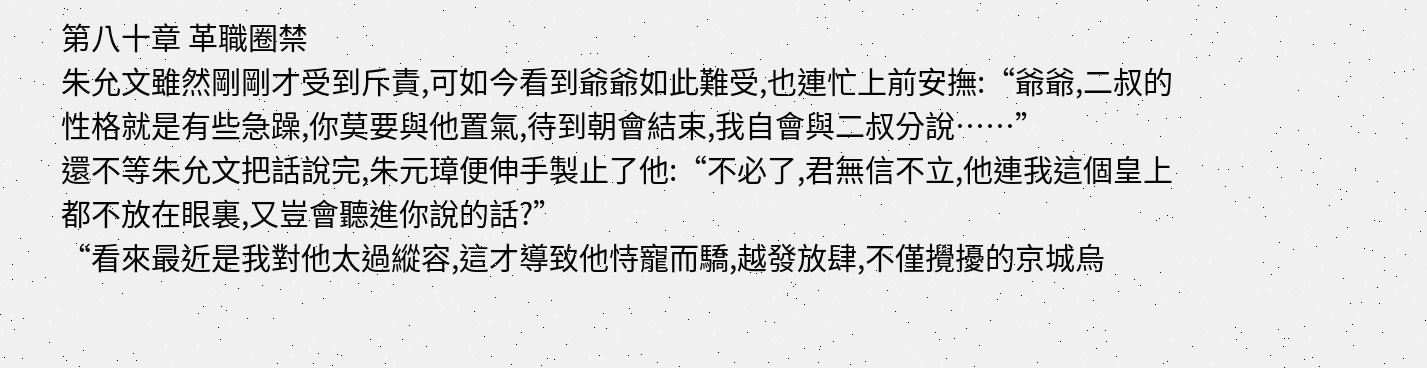第八十章 革職圈禁
朱允文雖然剛剛才受到斥責,可如今看到爺爺如此難受,也連忙上前安撫:“爺爺,二叔的性格就是有些急躁,你莫要與他置氣,待到朝會結束,我自會與二叔分說……”
還不等朱允文把話說完,朱元璋便伸手製止了他:“不必了,君無信不立,他連我這個皇上都不放在眼裏,又豈會聽進你說的話?”
“看來最近是我對他太過縱容,這才導致他恃寵而驕,越發放肆,不僅攪擾的京城烏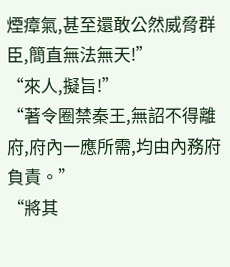煙瘴氣,甚至還敢公然威脅群臣,簡直無法無天!”
“來人,擬旨!”
“著令圈禁秦王,無詔不得離府,府內一應所需,均由內務府負責。”
“將其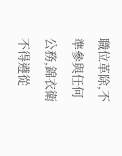職位革除,不準參與任何公務,錦衣衛不得遵從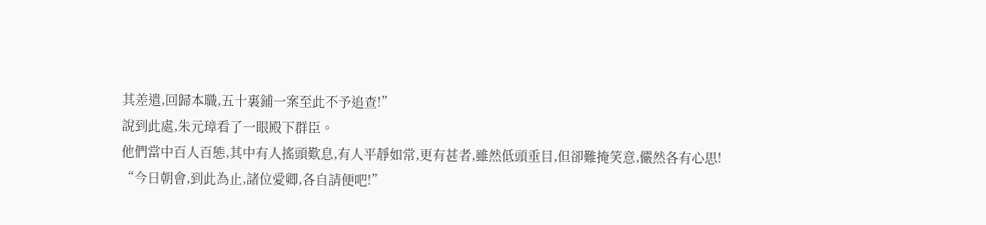其差遣,回歸本職,五十裏鋪一案至此不予追查!”
說到此處,朱元璋看了一眼殿下群臣。
他們當中百人百態,其中有人搖頭歎息,有人平靜如常,更有甚者,雖然低頭垂目,但卻難掩笑意,儼然各有心思!
“今日朝會,到此為止,諸位愛卿,各自請便吧!”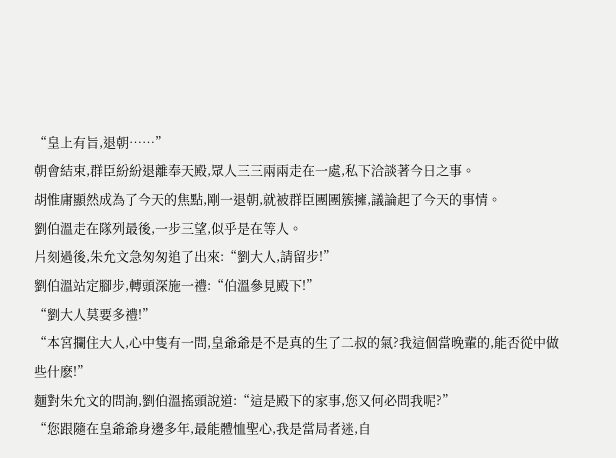“皇上有旨,退朝……”
朝會結束,群臣紛紛退離奉天殿,眾人三三兩兩走在一處,私下洽談著今日之事。
胡惟庸顯然成為了今天的焦點,剛一退朝,就被群臣團團簇擁,議論起了今天的事情。
劉伯溫走在隊列最後,一步三望,似乎是在等人。
片刻過後,朱允文急匆匆追了出來:“劉大人,請留步!”
劉伯溫站定腳步,轉頭深施一禮:“伯溫參見殿下!”
“劉大人莫要多禮!”
“本宮攔住大人,心中隻有一問,皇爺爺是不是真的生了二叔的氣?我這個當晚輩的,能否從中做些什麽!”
麵對朱允文的問詢,劉伯溫搖頭說道:“這是殿下的家事,您又何必問我呢?”
“您跟隨在皇爺爺身邊多年,最能體恤聖心,我是當局者迷,自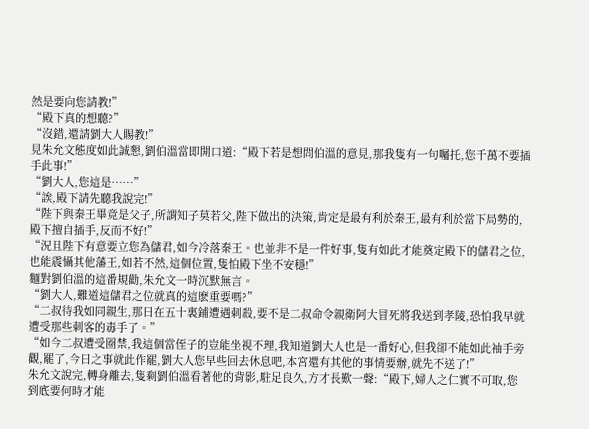然是要向您請教!”
“殿下真的想聽?”
“沒錯,還請劉大人賜教!”
見朱允文態度如此誠懇,劉伯溫當即開口道:“殿下若是想問伯溫的意見,那我隻有一句囑托,您千萬不要插手此事!”
“劉大人,您這是……”
“誒,殿下請先聽我說完!”
“陛下與秦王畢竟是父子,所謂知子莫若父,陛下做出的決策,肯定是最有利於秦王,最有利於當下局勢的,殿下擅自插手,反而不好!”
“況且陛下有意要立您為儲君,如今冷落秦王。也並非不是一件好事,隻有如此才能奠定殿下的儲君之位,也能震懾其他藩王,如若不然,這個位置,隻怕殿下坐不安穩!”
麵對劉伯溫的這番規勸,朱允文一時沉默無言。
“劉大人,難道這儲君之位就真的這麽重要嗎?”
“二叔待我如同親生,那日在五十裏鋪遭遇刺殺,要不是二叔命令親衛阿大冒死將我送到孝陵,恐怕我早就遭受那些刺客的毒手了。”
“如今二叔遭受圈禁,我這個當侄子的豈能坐視不理,我知道劉大人也是一番好心,但我卻不能如此袖手旁觀,罷了,今日之事就此作罷,劉大人您早些回去休息吧,本宮還有其他的事情要辦,就先不送了!”
朱允文說完,轉身離去,隻剩劉伯溫看著他的背影,駐足良久,方才長歎一聲:“殿下,婦人之仁實不可取,您到底要何時才能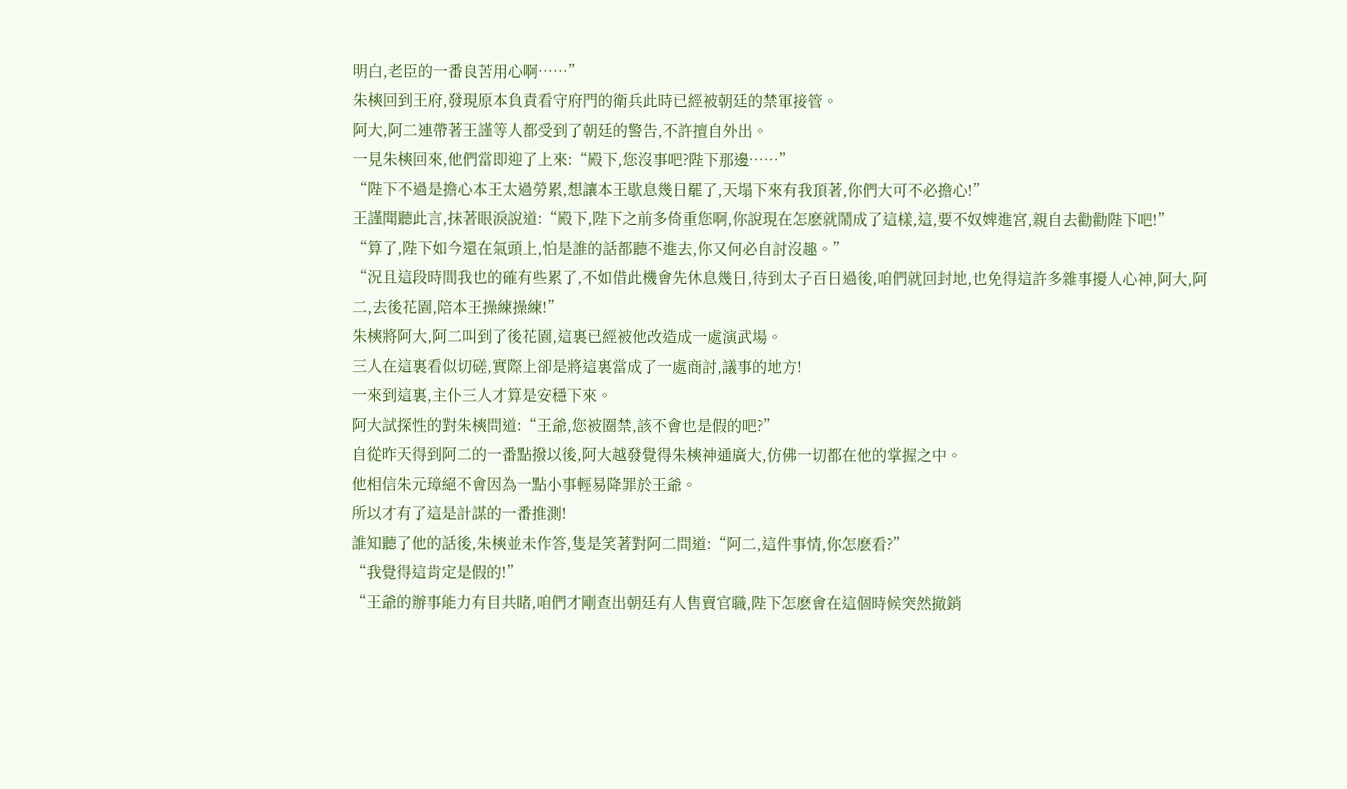明白,老臣的一番良苦用心啊……”
朱樉回到王府,發現原本負責看守府門的衛兵此時已經被朝廷的禁軍接管。
阿大,阿二連帶著王謹等人都受到了朝廷的警告,不許擅自外出。
一見朱樉回來,他們當即迎了上來:“殿下,您沒事吧?陛下那邊……”
“陛下不過是擔心本王太過勞累,想讓本王歇息幾日罷了,天塌下來有我頂著,你們大可不必擔心!”
王謹聞聽此言,抹著眼淚說道:“殿下,陛下之前多倚重您啊,你說現在怎麽就鬧成了這樣,這,要不奴婢進宮,親自去勸勸陛下吧!”
“算了,陛下如今還在氣頭上,怕是誰的話都聽不進去,你又何必自討沒趣。”
“況且這段時間我也的確有些累了,不如借此機會先休息幾日,待到太子百日過後,咱們就回封地,也免得這許多雜事擾人心神,阿大,阿二,去後花園,陪本王操練操練!”
朱樉將阿大,阿二叫到了後花園,這裏已經被他改造成一處演武場。
三人在這裏看似切磋,實際上卻是將這裏當成了一處商討,議事的地方!
一來到這裏,主仆三人才算是安穩下來。
阿大試探性的對朱樉問道:“王爺,您被圈禁,該不會也是假的吧?”
自從昨天得到阿二的一番點撥以後,阿大越發覺得朱樉神通廣大,仿佛一切都在他的掌握之中。
他相信朱元璋絕不會因為一點小事輕易降罪於王爺。
所以才有了這是計謀的一番推測!
誰知聽了他的話後,朱樉並未作答,隻是笑著對阿二問道:“阿二,這件事情,你怎麽看?”
“我覺得這肯定是假的!”
“王爺的辦事能力有目共睹,咱們才剛查出朝廷有人售賣官職,陛下怎麽會在這個時候突然撤銷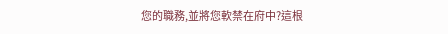您的職務,並將您軟禁在府中?這根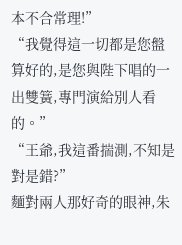本不合常理!”
“我覺得這一切都是您盤算好的,是您與陛下唱的一出雙簧,專門演給別人看的。”
“王爺,我這番揣測,不知是對是錯?”
麵對兩人那好奇的眼神,朱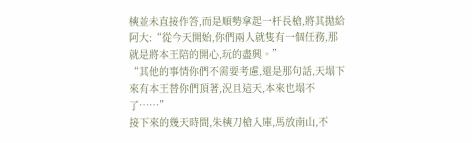樉並未直接作答,而是順勢拿起一杆長槍,將其拋給阿大:“從今天開始,你們兩人就隻有一個任務,那就是將本王陪的開心,玩的盡興。”
“其他的事情你們不需要考慮,還是那句話,天塌下來有本王替你們頂著,況且這天,本來也塌不了……”
接下來的幾天時間,朱樉刀槍入庫,馬放南山,不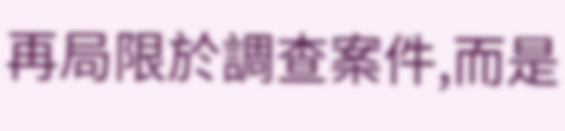再局限於調查案件,而是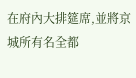在府內大排筵席,並將京城所有名全都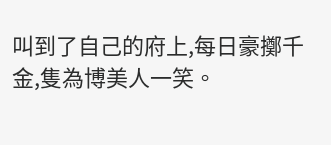叫到了自己的府上,每日豪擲千金,隻為博美人一笑。